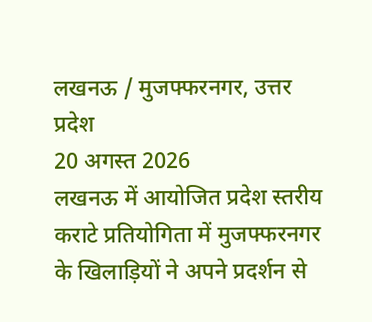लखनऊ / मुजफ्फरनगर, उत्तर प्रदेश
20 अगस्त 2026
लखनऊ में आयोजित प्रदेश स्तरीय कराटे प्रतियोगिता में मुजफ्फरनगर के खिलाड़ियों ने अपने प्रदर्शन से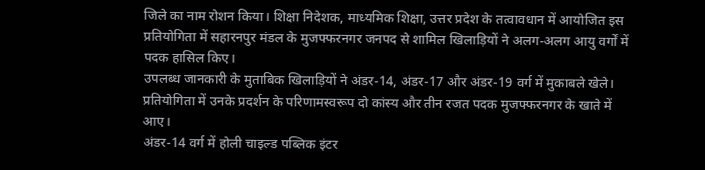जिले का नाम रोशन किया। शिक्षा निदेशक, माध्यमिक शिक्षा, उत्तर प्रदेश के तत्वावधान में आयोजित इस प्रतियोगिता में सहारनपुर मंडल के मुजफ्फरनगर जनपद से शामिल खिलाड़ियों ने अलग-अलग आयु वर्गों में पदक हासिल किए।
उपलब्ध जानकारी के मुताबिक खिलाड़ियों ने अंडर-14, अंडर-17 और अंडर-19 वर्ग में मुकाबले खेले। प्रतियोगिता में उनके प्रदर्शन के परिणामस्वरूप दो कांस्य और तीन रजत पदक मुजफ्फरनगर के खाते में आए।
अंडर-14 वर्ग में होली चाइल्ड पब्लिक इंटर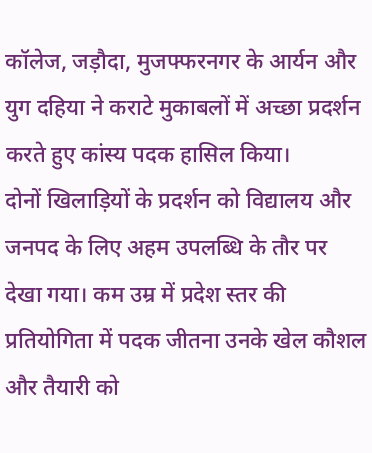कॉलेज, जड़ौदा, मुजफ्फरनगर के आर्यन और युग दहिया ने कराटे मुकाबलों में अच्छा प्रदर्शन करते हुए कांस्य पदक हासिल किया।
दोनों खिलाड़ियों के प्रदर्शन को विद्यालय और जनपद के लिए अहम उपलब्धि के तौर पर देखा गया। कम उम्र में प्रदेश स्तर की प्रतियोगिता में पदक जीतना उनके खेल कौशल और तैयारी को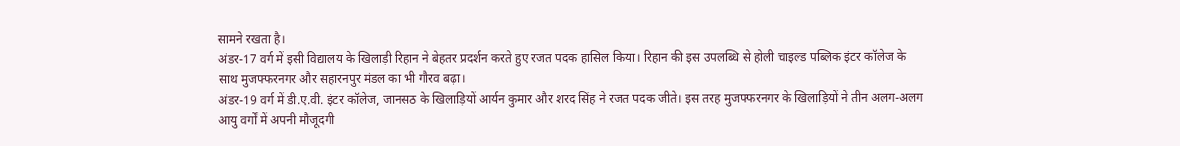सामने रखता है।
अंडर-17 वर्ग में इसी विद्यालय के खिलाड़ी रिहान ने बेहतर प्रदर्शन करते हुए रजत पदक हासिल किया। रिहान की इस उपलब्धि से होली चाइल्ड पब्लिक इंटर कॉलेज के साथ मुजफ्फरनगर और सहारनपुर मंडल का भी गौरव बढ़ा।
अंडर-19 वर्ग में डी.ए.वी. इंटर कॉलेज, जानसठ के खिलाड़ियों आर्यन कुमार और शरद सिंह ने रजत पदक जीते। इस तरह मुजफ्फरनगर के खिलाड़ियों ने तीन अलग-अलग आयु वर्गों में अपनी मौजूदगी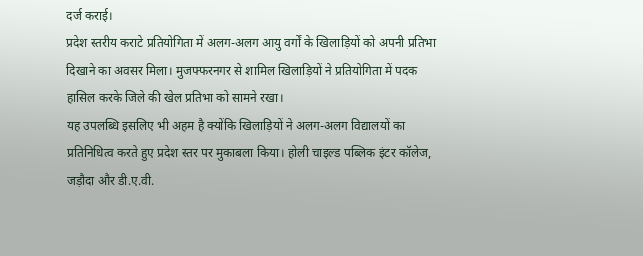दर्ज कराई।
प्रदेश स्तरीय कराटे प्रतियोगिता में अलग-अलग आयु वर्गों के खिलाड़ियों को अपनी प्रतिभा दिखाने का अवसर मिला। मुजफ्फरनगर से शामिल खिलाड़ियों ने प्रतियोगिता में पदक हासिल करके जिले की खेल प्रतिभा को सामने रखा।
यह उपलब्धि इसलिए भी अहम है क्योंकि खिलाड़ियों ने अलग-अलग विद्यालयों का प्रतिनिधित्व करते हुए प्रदेश स्तर पर मुकाबला किया। होली चाइल्ड पब्लिक इंटर कॉलेज, जड़ौदा और डी.ए.वी.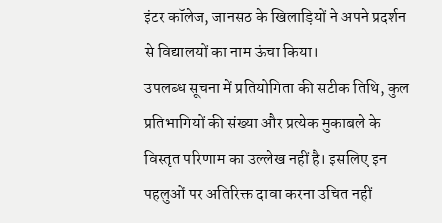इंटर कॉलेज, जानसठ के खिलाड़ियों ने अपने प्रदर्शन से विद्यालयों का नाम ऊंचा किया।
उपलब्ध सूचना में प्रतियोगिता की सटीक तिथि, कुल प्रतिभागियों की संख्या और प्रत्येक मुकाबले के विस्तृत परिणाम का उल्लेख नहीं है। इसलिए इन पहलुओं पर अतिरिक्त दावा करना उचित नहीं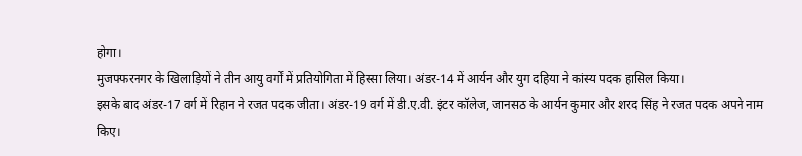होगा।
मुजफ्फरनगर के खिलाड़ियों ने तीन आयु वर्गों में प्रतियोगिता में हिस्सा लिया। अंडर-14 में आर्यन और युग दहिया ने कांस्य पदक हासिल किया।
इसके बाद अंडर-17 वर्ग में रिहान ने रजत पदक जीता। अंडर-19 वर्ग में डी.ए.वी. इंटर कॉलेज, जानसठ के आर्यन कुमार और शरद सिंह ने रजत पदक अपने नाम किए।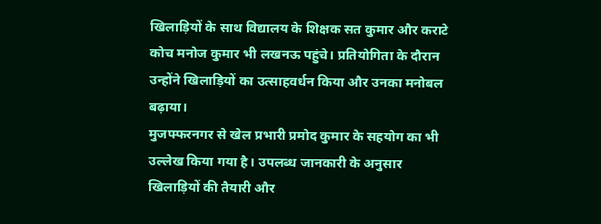खिलाड़ियों के साथ विद्यालय के शिक्षक सत कुमार और कराटे कोच मनोज कुमार भी लखनऊ पहुंचे। प्रतियोगिता के दौरान उन्होंने खिलाड़ियों का उत्साहवर्धन किया और उनका मनोबल बढ़ाया।
मुजफ्फरनगर से खेल प्रभारी प्रमोद कुमार के सहयोग का भी उल्लेख किया गया है। उपलब्ध जानकारी के अनुसार खिलाड़ियों की तैयारी और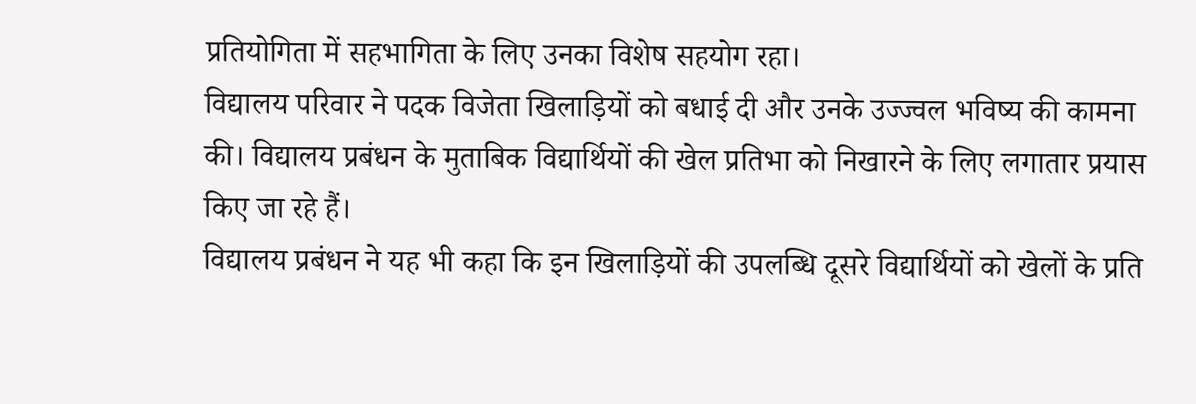प्रतियोगिता में सहभागिता के लिए उनका विशेष सहयोग रहा।
विद्यालय परिवार ने पदक विजेता खिलाड़ियों को बधाई दी और उनके उज्ज्वल भविष्य की कामना की। विद्यालय प्रबंधन के मुताबिक विद्यार्थियों की खेल प्रतिभा को निखारने के लिए लगातार प्रयास किए जा रहे हैं।
विद्यालय प्रबंधन ने यह भी कहा कि इन खिलाड़ियों की उपलब्धि दूसरे विद्यार्थियों को खेलों के प्रति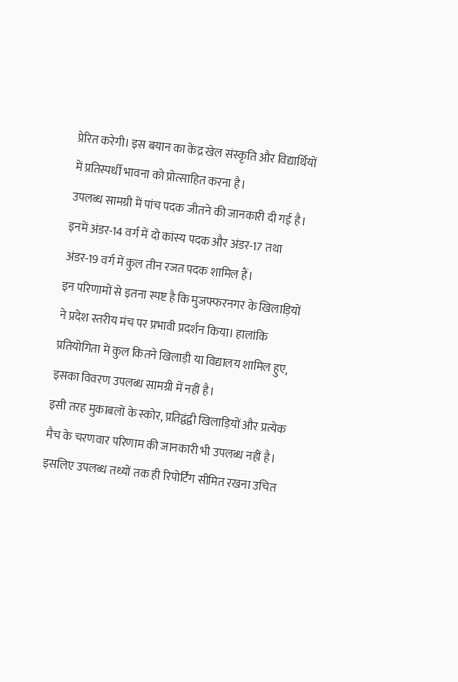प्रेरित करेगी। इस बयान का केंद्र खेल संस्कृति और विद्यार्थियों में प्रतिस्पर्धी भावना को प्रोत्साहित करना है।
उपलब्ध सामग्री में पांच पदक जीतने की जानकारी दी गई है। इनमें अंडर-14 वर्ग में दो कांस्य पदक और अंडर-17 तथा अंडर-19 वर्ग में कुल तीन रजत पदक शामिल हैं।
इन परिणामों से इतना स्पष्ट है कि मुजफ्फरनगर के खिलाड़ियों ने प्रदेश स्तरीय मंच पर प्रभावी प्रदर्शन किया। हालांकि प्रतियोगिता में कुल कितने खिलाड़ी या विद्यालय शामिल हुए, इसका विवरण उपलब्ध सामग्री में नहीं है।
इसी तरह मुकाबलों के स्कोर, प्रतिद्वंद्वी खिलाड़ियों और प्रत्येक मैच के चरणवार परिणाम की जानकारी भी उपलब्ध नहीं है। इसलिए उपलब्ध तथ्यों तक ही रिपोर्टिंग सीमित रखना उचित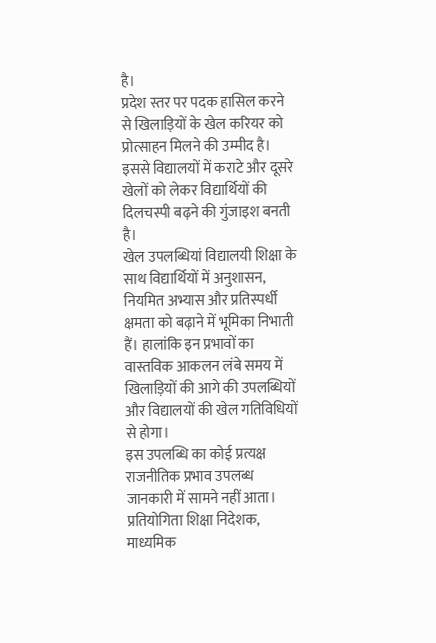है।
प्रदेश स्तर पर पदक हासिल करने से खिलाड़ियों के खेल करियर को प्रोत्साहन मिलने की उम्मीद है। इससे विद्यालयों में कराटे और दूसरे खेलों को लेकर विद्यार्थियों की दिलचस्पी बढ़ने की गुंजाइश बनती है।
खेल उपलब्धियां विद्यालयी शिक्षा के साथ विद्यार्थियों में अनुशासन, नियमित अभ्यास और प्रतिस्पर्धी क्षमता को बढ़ाने में भूमिका निभाती हैं। हालांकि इन प्रभावों का वास्तविक आकलन लंबे समय में खिलाड़ियों की आगे की उपलब्धियों और विद्यालयों की खेल गतिविधियों से होगा।
इस उपलब्धि का कोई प्रत्यक्ष राजनीतिक प्रभाव उपलब्ध जानकारी में सामने नहीं आता। प्रतियोगिता शिक्षा निदेशक, माध्यमिक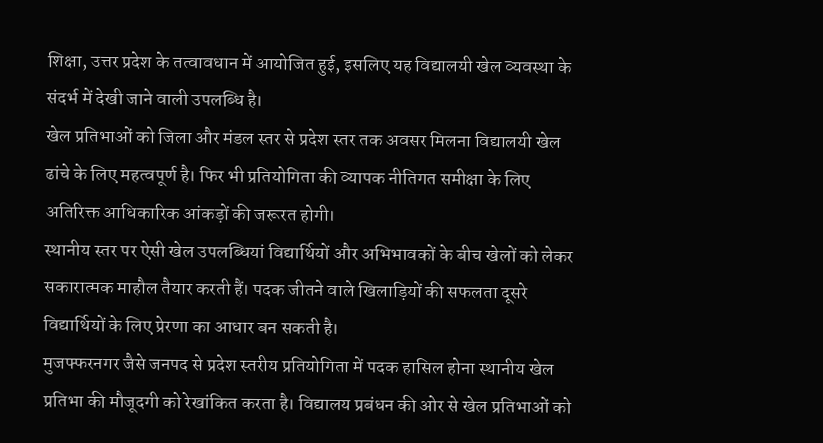शिक्षा, उत्तर प्रदेश के तत्वावधान में आयोजित हुई, इसलिए यह विद्यालयी खेल व्यवस्था के संदर्भ में देखी जाने वाली उपलब्धि है।
खेल प्रतिभाओं को जिला और मंडल स्तर से प्रदेश स्तर तक अवसर मिलना विद्यालयी खेल ढांचे के लिए महत्वपूर्ण है। फिर भी प्रतियोगिता की व्यापक नीतिगत समीक्षा के लिए अतिरिक्त आधिकारिक आंकड़ों की जरूरत होगी।
स्थानीय स्तर पर ऐसी खेल उपलब्धियां विद्यार्थियों और अभिभावकों के बीच खेलों को लेकर सकारात्मक माहौल तैयार करती हैं। पदक जीतने वाले खिलाड़ियों की सफलता दूसरे विद्यार्थियों के लिए प्रेरणा का आधार बन सकती है।
मुजफ्फरनगर जैसे जनपद से प्रदेश स्तरीय प्रतियोगिता में पदक हासिल होना स्थानीय खेल प्रतिभा की मौजूदगी को रेखांकित करता है। विद्यालय प्रबंधन की ओर से खेल प्रतिभाओं को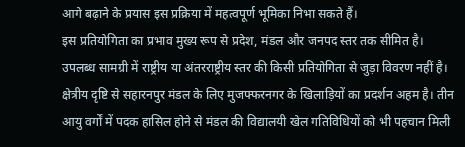आगे बढ़ाने के प्रयास इस प्रक्रिया में महत्वपूर्ण भूमिका निभा सकते हैं।
इस प्रतियोगिता का प्रभाव मुख्य रूप से प्रदेश, मंडल और जनपद स्तर तक सीमित है। उपलब्ध सामग्री में राष्ट्रीय या अंतरराष्ट्रीय स्तर की किसी प्रतियोगिता से जुड़ा विवरण नहीं है।
क्षेत्रीय दृष्टि से सहारनपुर मंडल के लिए मुजफ्फरनगर के खिलाड़ियों का प्रदर्शन अहम है। तीन आयु वर्गों में पदक हासिल होने से मंडल की विद्यालयी खेल गतिविधियों को भी पहचान मिली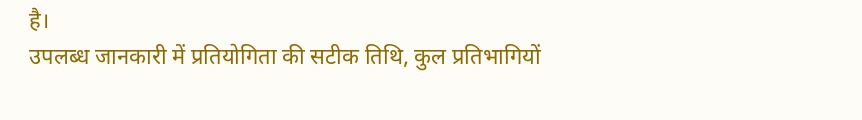है।
उपलब्ध जानकारी में प्रतियोगिता की सटीक तिथि, कुल प्रतिभागियों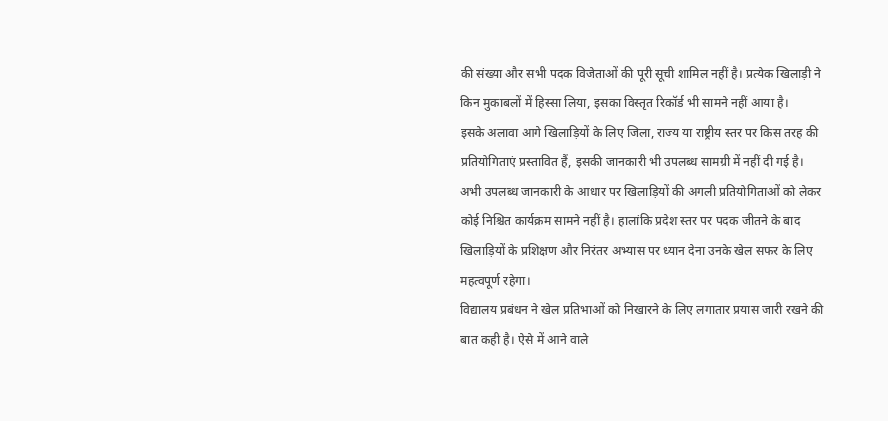की संख्या और सभी पदक विजेताओं की पूरी सूची शामिल नहीं है। प्रत्येक खिलाड़ी ने किन मुकाबलों में हिस्सा लिया, इसका विस्तृत रिकॉर्ड भी सामने नहीं आया है।
इसके अलावा आगे खिलाड़ियों के लिए जिला, राज्य या राष्ट्रीय स्तर पर किस तरह की प्रतियोगिताएं प्रस्तावित हैं, इसकी जानकारी भी उपलब्ध सामग्री में नहीं दी गई है।
अभी उपलब्ध जानकारी के आधार पर खिलाड़ियों की अगली प्रतियोगिताओं को लेकर कोई निश्चित कार्यक्रम सामने नहीं है। हालांकि प्रदेश स्तर पर पदक जीतने के बाद खिलाड़ियों के प्रशिक्षण और निरंतर अभ्यास पर ध्यान देना उनके खेल सफर के लिए महत्वपूर्ण रहेगा।
विद्यालय प्रबंधन ने खेल प्रतिभाओं को निखारने के लिए लगातार प्रयास जारी रखने की बात कही है। ऐसे में आने वाले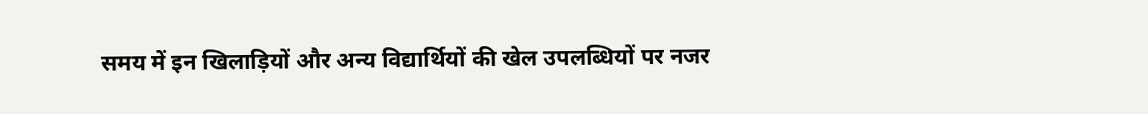समय में इन खिलाड़ियों और अन्य विद्यार्थियों की खेल उपलब्धियों पर नजर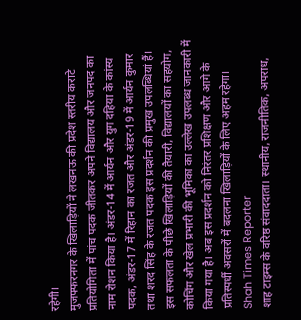रहेगी।
मुजफ्फरनगर के खिलाड़ियों ने लखनऊ की प्रदेश स्तरीय कराटे प्रतियोगिता में पांच पदक जीतकर अपने विद्यालय और जनपद का नाम रोशन किया है। अंडर-14 में आर्यन और युग दहिया के कांस्य पदक, अंडर-17 में रिहान का रजत और अंडर-19 में आर्यन कुमार तथा शरद सिंह के रजत पदक इस प्रदर्शन की प्रमुख उपलब्धियां हैं।
इस सफलता के पीछे खिलाड़ियों की तैयारी, विद्यालयों का सहयोग, कोचिंग और खेल प्रभारी की भूमिका का उल्लेख उपलब्ध जानकारी में किया गया है। अब इस प्रदर्शन को निरंतर प्रशिक्षण और आगे के प्रतिस्पर्धी अवसरों में बदलना खिलाड़ियों के लिए अहम रहेगा।
Shah Times Reporter
शाह टाइम्स के वरिष्ठ संवाददाता। स्थानीय, राजनीतिक, अपराध,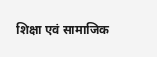शिक्षा एवं सामाजिक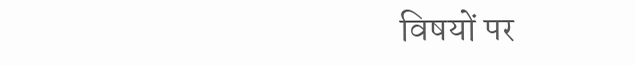विषयों पर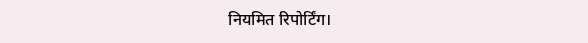नियमित रिपोर्टिंग।